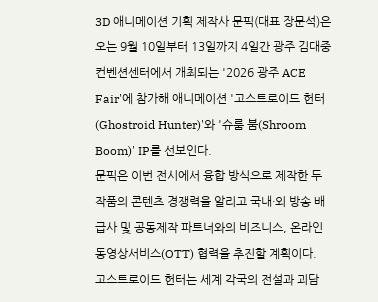3D 애니메이션 기획 제작사 문픽(대표 장문석)은 오는 9월 10일부터 13일까지 4일간 광주 김대중컨벤션센터에서 개최되는 '2026 광주 ACE Fair'에 참가해 애니메이션 '고스트로이드 헌터(Ghostroid Hunter)'와 '슈룸 붐(Shroom Boom)' IP를 선보인다.
문픽은 이번 전시에서 융합 방식으로 제작한 두 작품의 콘텐츠 경쟁력을 알리고 국내·외 방송 배급사 및 공동제작 파트너와의 비즈니스, 온라인동영상서비스(OTT) 협력을 추진할 계획이다.
고스트로이드 헌터는 세계 각국의 전설과 괴담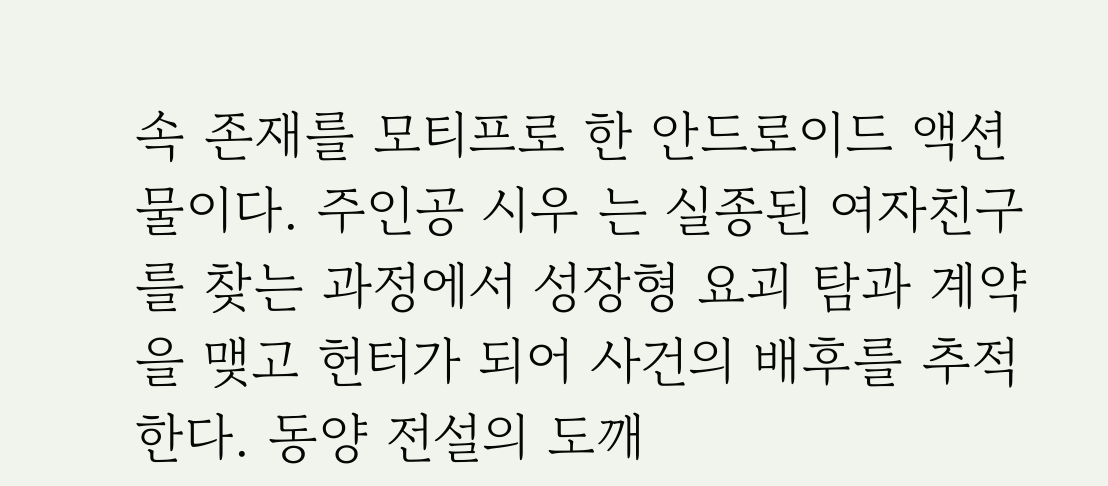속 존재를 모티프로 한 안드로이드 액션물이다. 주인공 시우 는 실종된 여자친구를 찾는 과정에서 성장형 요괴 탐과 계약을 맺고 헌터가 되어 사건의 배후를 추적한다. 동양 전설의 도깨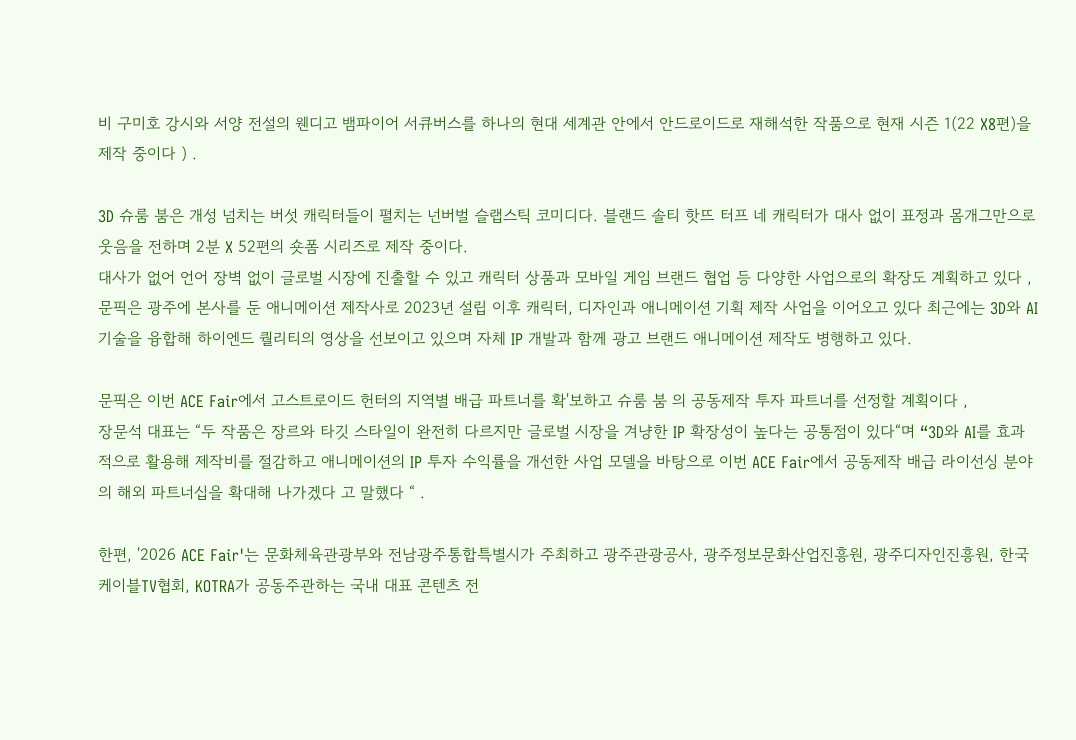비 구미호 강시와 서양 전설의 웬디고 뱀파이어 서큐버스를 하나의 현대 세계관 안에서 안드로이드로 재해석한 작품으로 현재 시즌 1(22 X8편)을 제작 중이다 ) .

3D 슈룸 붐은 개성 넘치는 버섯 캐릭터들이 펼치는 넌버벌 슬랩스틱 코미디다. 블랜드 솔티 핫뜨 터프 네 캐릭터가 대사 없이 표정과 몸개그만으로 웃음을 전하며 2분 X 52편의 숏폼 시리즈로 제작 중이다.
대사가 없어 언어 장벽 없이 글로벌 시장에 진출할 수 있고 캐릭터 상품과 모바일 게임 브랜드 협업 등 다양한 사업으로의 확장도 계획하고 있다 ,
문픽은 광주에 본사를 둔 애니메이션 제작사로 2023년 설립 이후 캐릭터, 디자인과 애니메이션 기획 제작 사업을 이어오고 있다 최근에는 3D와 AI 기술을 융합해 하이엔드 퀄리티의 영상을 선보이고 있으며 자체 IP 개발과 함께 광고 브랜드 애니메이션 제작도 병행하고 있다.

문픽은 이번 ACE Fair에서 고스트로이드 헌터의 지역별 배급 파트너를 확'보하고 슈룸 붐 의 공동제작 투자 파트너를 선정할 계획이다 ,
장문석 대표는 “두 작품은 장르와 타깃 스타일이 완전히 다르지만 글로벌 시장을 겨냥한 IP 확장성이 높다는 공통점이 있다“며 “3D와 AI를 효과적으로 활용해 제작비를 절감하고 애니메이션의 IP 투자 수익률을 개선한 사업 모델을 바탕으로 이번 ACE Fair에서 공동제작 배급 라이선싱 분야의 해외 파트너십을 확대해 나가겠다 고 말했다 “ .

한편, '2026 ACE Fair'는 문화체육관광부와 전남광주통합특별시가 주최하고 광주관광공사, 광주정보문화산업진흥원, 광주디자인진흥원, 한국케이블TV협회, KOTRA가 공동주관하는 국내 대표 콘텐츠 전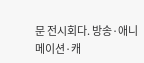문 전시회다. 방송·애니메이션·캐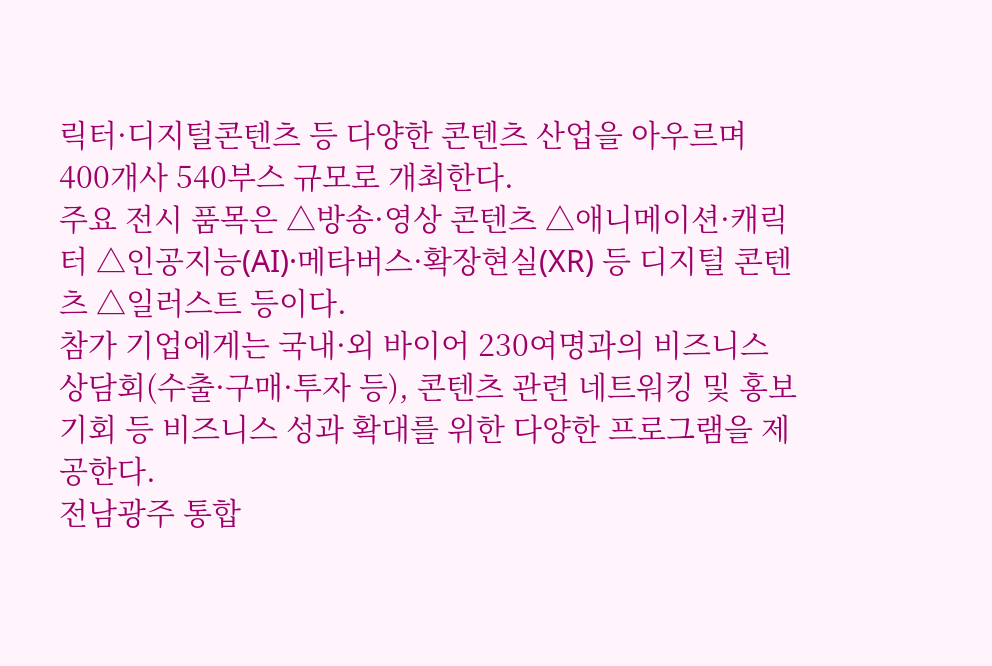릭터·디지털콘텐츠 등 다양한 콘텐츠 산업을 아우르며 400개사 540부스 규모로 개최한다.
주요 전시 품목은 △방송·영상 콘텐츠 △애니메이션·캐릭터 △인공지능(AI)·메타버스·확장현실(XR) 등 디지털 콘텐츠 △일러스트 등이다.
참가 기업에게는 국내·외 바이어 230여명과의 비즈니스 상담회(수출·구매·투자 등), 콘텐츠 관련 네트워킹 및 홍보 기회 등 비즈니스 성과 확대를 위한 다양한 프로그램을 제공한다.
전남광주 통합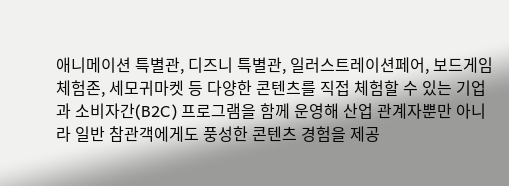애니메이션 특별관, 디즈니 특별관, 일러스트레이션페어, 보드게임 체험존, 세모귀마켓 등 다양한 콘텐츠를 직접 체험할 수 있는 기업과 소비자간(B2C) 프로그램을 함께 운영해 산업 관계자뿐만 아니라 일반 참관객에게도 풍성한 콘텐츠 경험을 제공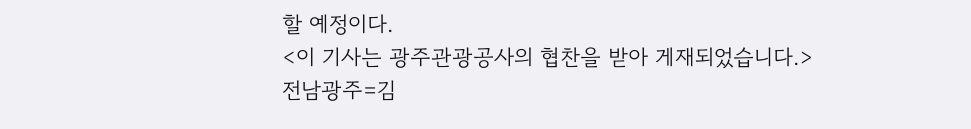할 예정이다.
<이 기사는 광주관광공사의 협찬을 받아 게재되었습니다.>
전남광주=김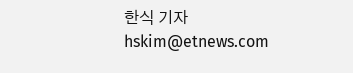한식 기자 hskim@etnews.com